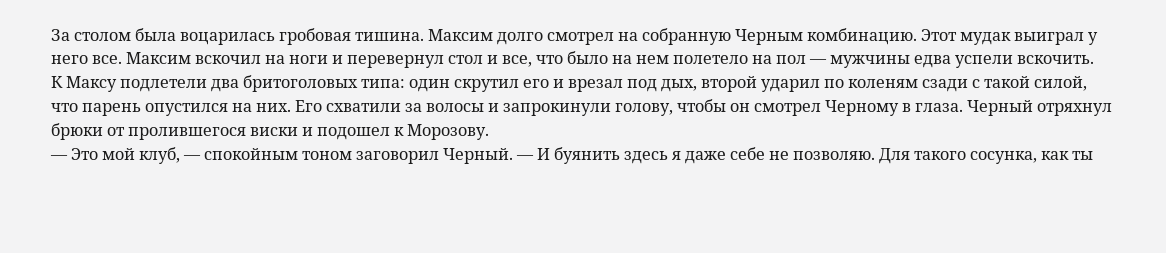За столом была воцарилась гробовая тишина. Максим долго смотрел на собранную Черным комбинацию. Этот мудак выиграл у него все. Максим вскочил на ноги и перевернул стол и все, что было на нем полетело на пол — мужчины едва успели вскочить.
К Максу подлетели два бритоголовых типа: один скрутил его и врезал под дых, второй ударил по коленям сзади с такой силой, что парень опустился на них. Его схватили за волосы и запрокинули голову, чтобы он смотрел Черному в глаза. Черный отряхнул брюки от пролившегося виски и подошел к Морозову.
— Это мой клуб, — спокойным тоном заговорил Черный. — И буянить здесь я даже себе не позволяю. Для такого сосунка, как ты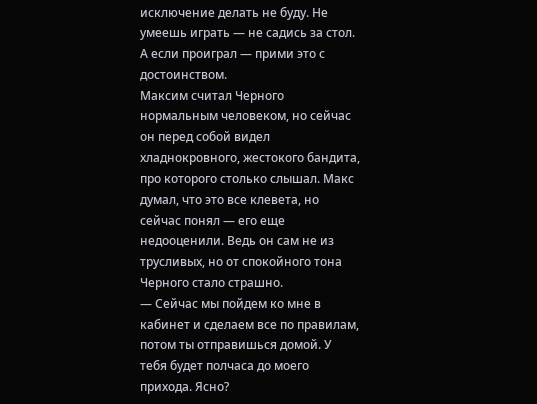исключение делать не буду. Не умеешь играть — не садись за стол. А если проиграл — прими это с достоинством.
Максим считал Черного нормальным человеком, но сейчас он перед собой видел хладнокровного, жестокого бандита, про которого столько слышал. Макс думал, что это все клевета, но сейчас понял — его еще недооценили. Ведь он сам не из трусливых, но от спокойного тона Черного стало страшно.
— Сейчас мы пойдем ко мне в кабинет и сделаем все по правилам, потом ты отправишься домой. У тебя будет полчаса до моего прихода. Ясно?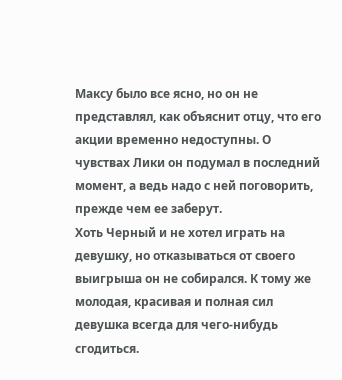Максу было все ясно, но он не представлял, как объяснит отцу, что его акции временно недоступны. О чувствах Лики он подумал в последний момент, а ведь надо с ней поговорить, прежде чем ее заберут.
Хоть Черный и не хотел играть на девушку, но отказываться от своего выигрыша он не собирался. К тому же молодая, красивая и полная сил девушка всегда для чего-нибудь сгодиться.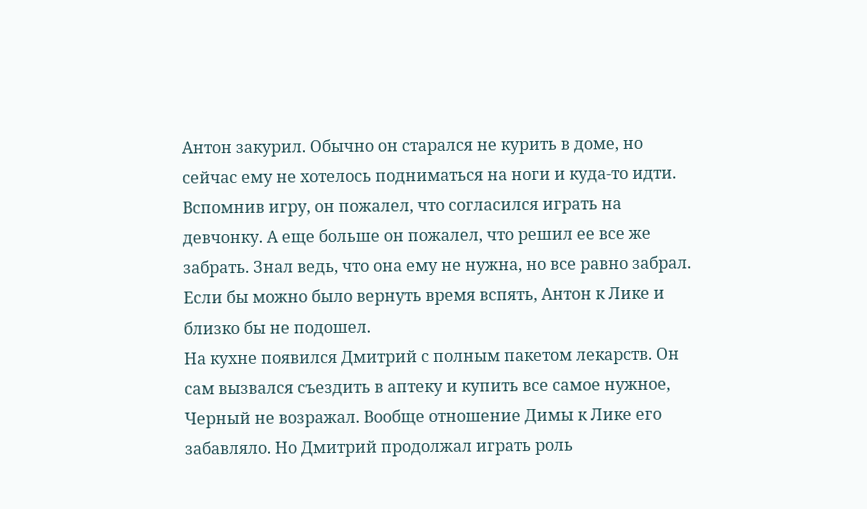Антон закурил. Обычно он старался не курить в доме, но сейчас ему не хотелось подниматься на ноги и куда-то идти. Вспомнив игру, он пожалел, что согласился играть на девчонку. А еще больше он пожалел, что решил ее все же забрать. Знал ведь, что она ему не нужна, но все равно забрал. Если бы можно было вернуть время вспять, Антон к Лике и близко бы не подошел.
На кухне появился Дмитрий с полным пакетом лекарств. Он сам вызвался съездить в аптеку и купить все самое нужное, Черный не возражал. Вообще отношение Димы к Лике его забавляло. Но Дмитрий продолжал играть роль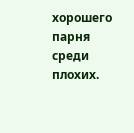хорошего парня среди плохих.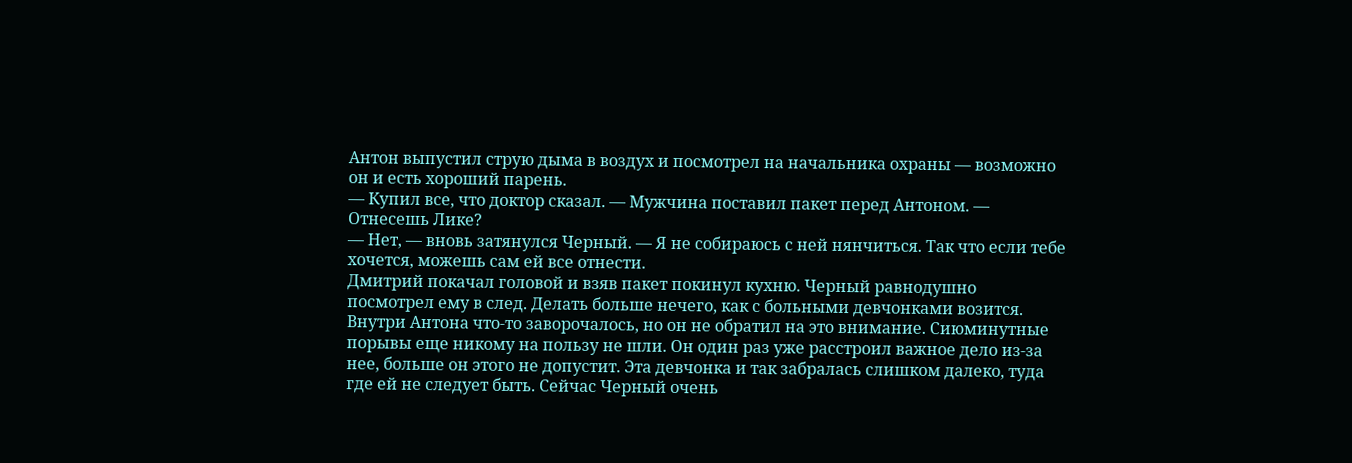Антон выпустил струю дыма в воздух и посмотрел на начальника охраны — возможно он и есть хороший парень.
— Купил все, что доктор сказал. — Мужчина поставил пакет перед Антоном. — Отнесешь Лике?
— Нет, — вновь затянулся Черный. — Я не собираюсь с ней нянчиться. Так что если тебе хочется, можешь сам ей все отнести.
Дмитрий покачал головой и взяв пакет покинул кухню. Черный равнодушно посмотрел ему в след. Делать больше нечего, как с больными девчонками возится. Внутри Антона что-то заворочалось, но он не обратил на это внимание. Сиюминутные порывы еще никому на пользу не шли. Он один раз уже расстроил важное дело из-за нее, больше он этого не допустит. Эта девчонка и так забралась слишком далеко, туда где ей не следует быть. Сейчас Черный очень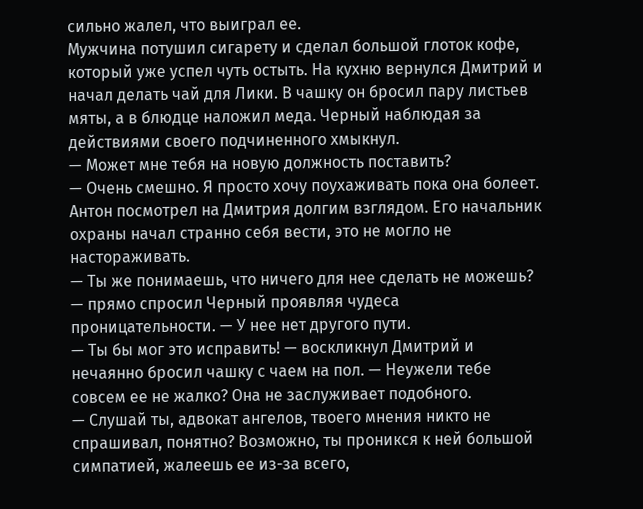сильно жалел, что выиграл ее.
Мужчина потушил сигарету и сделал большой глоток кофе, который уже успел чуть остыть. На кухню вернулся Дмитрий и начал делать чай для Лики. В чашку он бросил пару листьев мяты, а в блюдце наложил меда. Черный наблюдая за действиями своего подчиненного хмыкнул.
— Может мне тебя на новую должность поставить?
— Очень смешно. Я просто хочу поухаживать пока она болеет.
Антон посмотрел на Дмитрия долгим взглядом. Его начальник охраны начал странно себя вести, это не могло не настораживать.
— Ты же понимаешь, что ничего для нее сделать не можешь? — прямо спросил Черный проявляя чудеса проницательности. — У нее нет другого пути.
— Ты бы мог это исправить! — воскликнул Дмитрий и нечаянно бросил чашку с чаем на пол. — Неужели тебе совсем ее не жалко? Она не заслуживает подобного.
— Слушай ты, адвокат ангелов, твоего мнения никто не спрашивал, понятно? Возможно, ты проникся к ней большой симпатией, жалеешь ее из-за всего,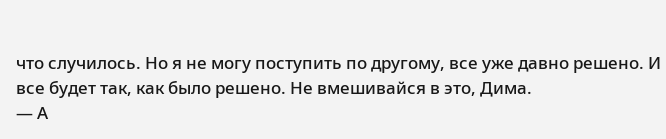что случилось. Но я не могу поступить по другому, все уже давно решено. И все будет так, как было решено. Не вмешивайся в это, Дима.
— А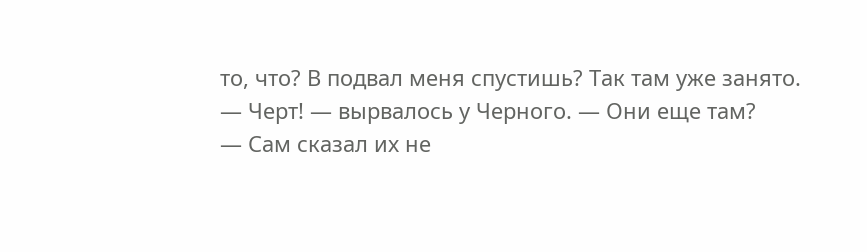то, что? В подвал меня спустишь? Так там уже занято.
— Черт! — вырвалось у Черного. — Они еще там?
— Сам сказал их не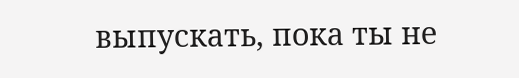выпускать, пока ты не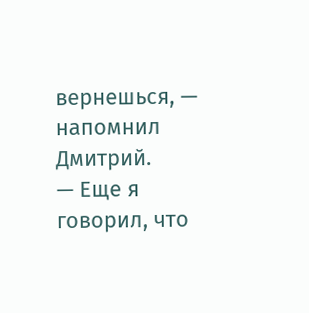вернешься, — напомнил Дмитрий.
— Еще я говорил, что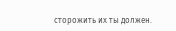сторожить их ты должен.